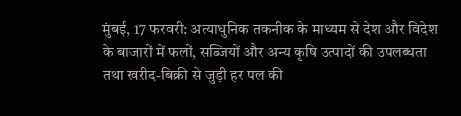मुंबई, 17 फरवरी: अत्याधुनिक तकनीक के माध्यम से देश और विदेश के बाजारों में फलों, सब्जियों और अन्य कृषि उत्पादों की उपलब्धता तथा खरीद-बिक्री से जुड़ी हर पल की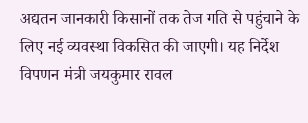अद्यतन जानकारी किसानों तक तेज गति से पहुंचाने के लिए नई व्यवस्था विकसित की जाएगी। यह निर्देश विपणन मंत्री जयकुमार रावल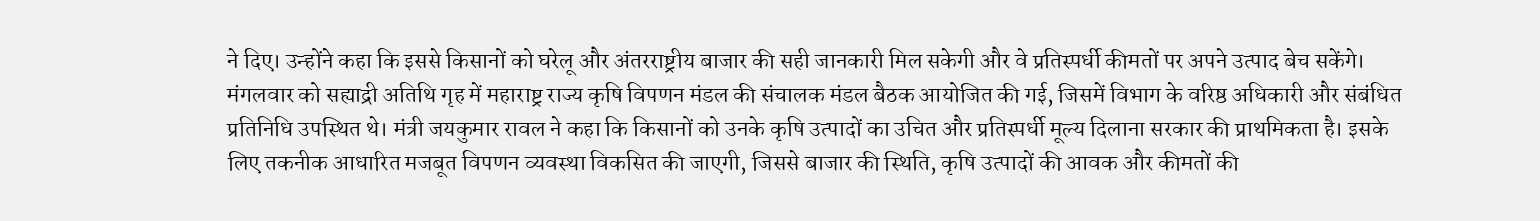ने दिए। उन्होंने कहा कि इससे किसानों को घरेलू और अंतरराष्ट्रीय बाजार की सही जानकारी मिल सकेगी और वे प्रतिस्पर्धी कीमतों पर अपने उत्पाद बेच सकेंगे। मंगलवार को सह्याद्री अतिथि गृह में महाराष्ट्र राज्य कृषि विपणन मंडल की संचालक मंडल बैठक आयोजित की गई, जिसमें विभाग के वरिष्ठ अधिकारी और संबंधित प्रतिनिधि उपस्थित थे। मंत्री जयकुमार रावल ने कहा कि किसानों को उनके कृषि उत्पादों का उचित और प्रतिस्पर्धी मूल्य दिलाना सरकार की प्राथमिकता है। इसके लिए तकनीक आधारित मजबूत विपणन व्यवस्था विकसित की जाएगी, जिससे बाजार की स्थिति, कृषि उत्पादों की आवक और कीमतों की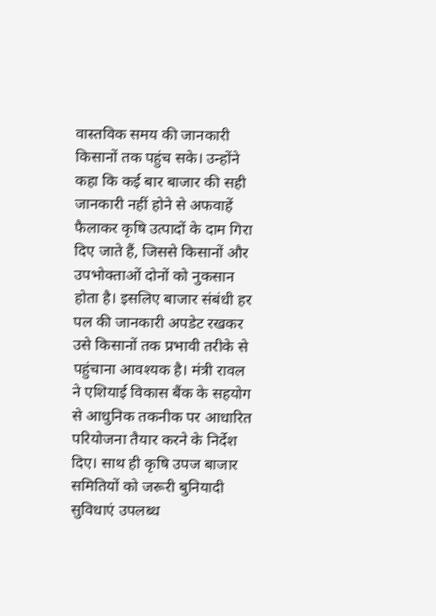वास्तविक समय की जानकारी किसानों तक पहुंच सके। उन्होंने कहा कि कई बार बाजार की सही जानकारी नहीं होने से अफवाहें फैलाकर कृषि उत्पादों के दाम गिरा दिए जाते हैं, जिससे किसानों और उपभोक्ताओं दोनों को नुकसान होता है। इसलिए बाजार संबंधी हर पल की जानकारी अपडेट रखकर उसे किसानों तक प्रभावी तरीके से पहुंचाना आवश्यक है। मंत्री रावल ने एशियाई विकास बैंक के सहयोग से आधुनिक तकनीक पर आधारित परियोजना तैयार करने के निर्देश दिए। साथ ही कृषि उपज बाजार समितियों को जरूरी बुनियादी सुविधाएं उपलब्ध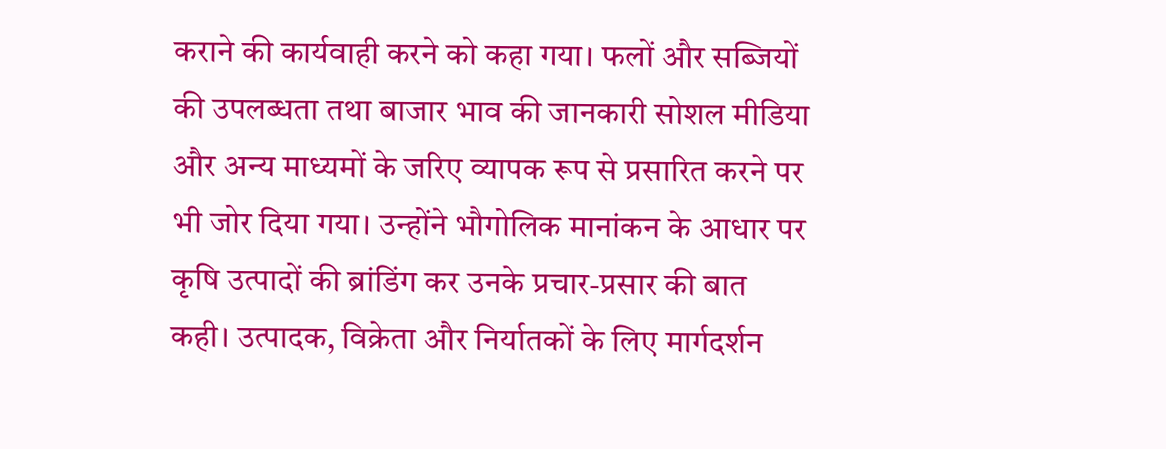कराने की कार्यवाही करने को कहा गया। फलों और सब्जियों की उपलब्धता तथा बाजार भाव की जानकारी सोशल मीडिया और अन्य माध्यमों के जरिए व्यापक रूप से प्रसारित करने पर भी जोर दिया गया। उन्होंने भौगोलिक मानांकन के आधार पर कृषि उत्पादों की ब्रांडिंग कर उनके प्रचार-प्रसार की बात कही। उत्पादक, विक्रेता और निर्यातकों के लिए मार्गदर्शन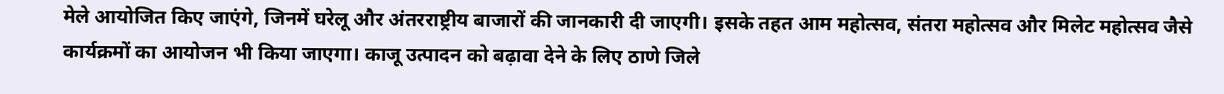मेले आयोजित किए जाएंगे, जिनमें घरेलू और अंतरराष्ट्रीय बाजारों की जानकारी दी जाएगी। इसके तहत आम महोत्सव, संतरा महोत्सव और मिलेट महोत्सव जैसे कार्यक्रमों का आयोजन भी किया जाएगा। काजू उत्पादन को बढ़ावा देने के लिए ठाणे जिले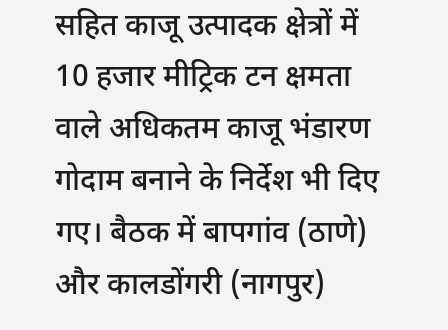सहित काजू उत्पादक क्षेत्रों में 10 हजार मीट्रिक टन क्षमता वाले अधिकतम काजू भंडारण गोदाम बनाने के निर्देश भी दिए गए। बैठक में बापगांव (ठाणे) और कालडोंगरी (नागपुर)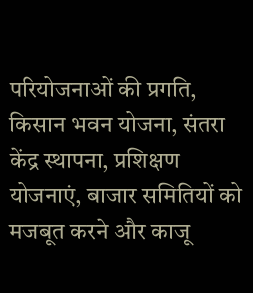परियोजनाओं की प्रगति, किसान भवन योजना, संतरा केंद्र स्थापना, प्रशिक्षण योजनाएं, बाजार समितियों को मजबूत करने और काजू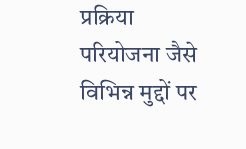प्रक्रिया परियोजना जैसे विभिन्न मुद्दों पर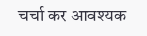चर्चा कर आवश्यक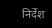निर्देश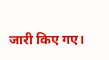जारी किए गए।